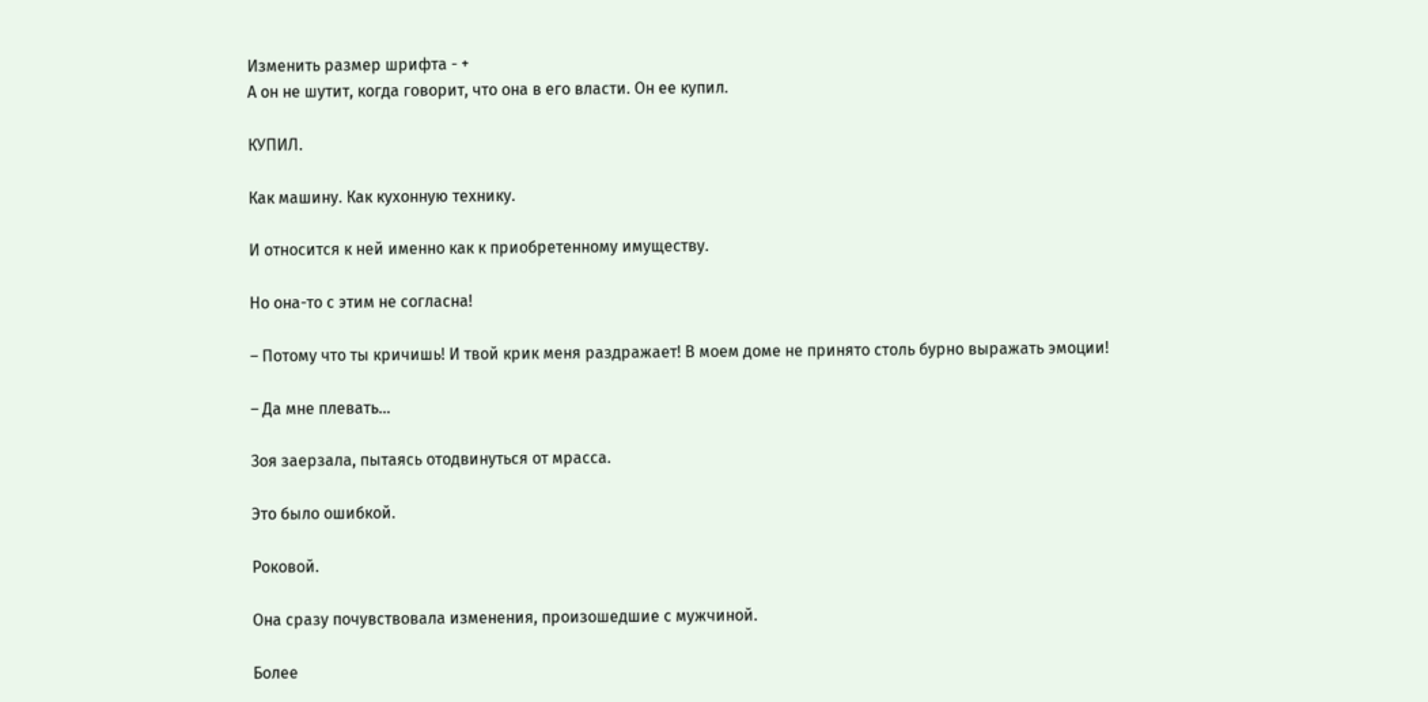Изменить размер шрифта - +
А он не шутит, когда говорит, что она в его власти. Он ее купил.

КУПИЛ.

Как машину. Как кухонную технику.

И относится к ней именно как к приобретенному имуществу.

Но она-то с этим не согласна!

– Потому что ты кричишь! И твой крик меня раздражает! В моем доме не принято столь бурно выражать эмоции!

– Да мне плевать…

Зоя заерзала, пытаясь отодвинуться от мрасса.

Это было ошибкой.

Роковой.

Она сразу почувствовала изменения, произошедшие с мужчиной.

Более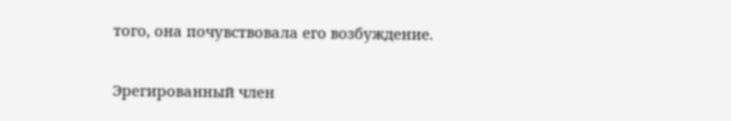того, она почувствовала его возбуждение.

Эрегированный член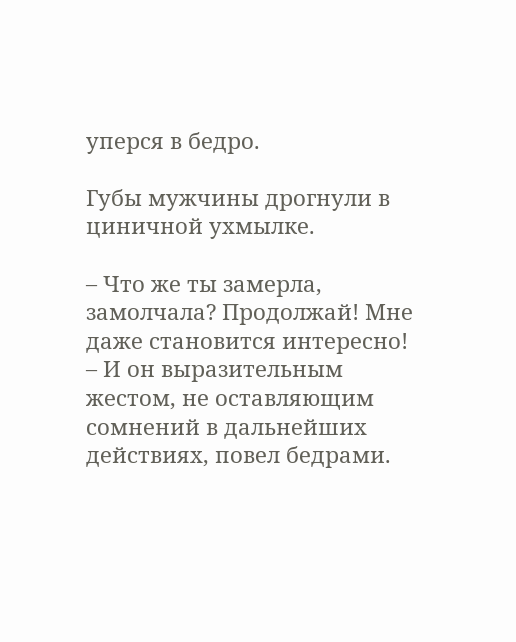уперся в бедро.

Губы мужчины дрогнули в циничной ухмылке.

– Что же ты замерла, замолчала? Продолжай! Мне даже становится интересно! – И он выразительным жестом, не оставляющим сомнений в дальнейших действиях, повел бедрами.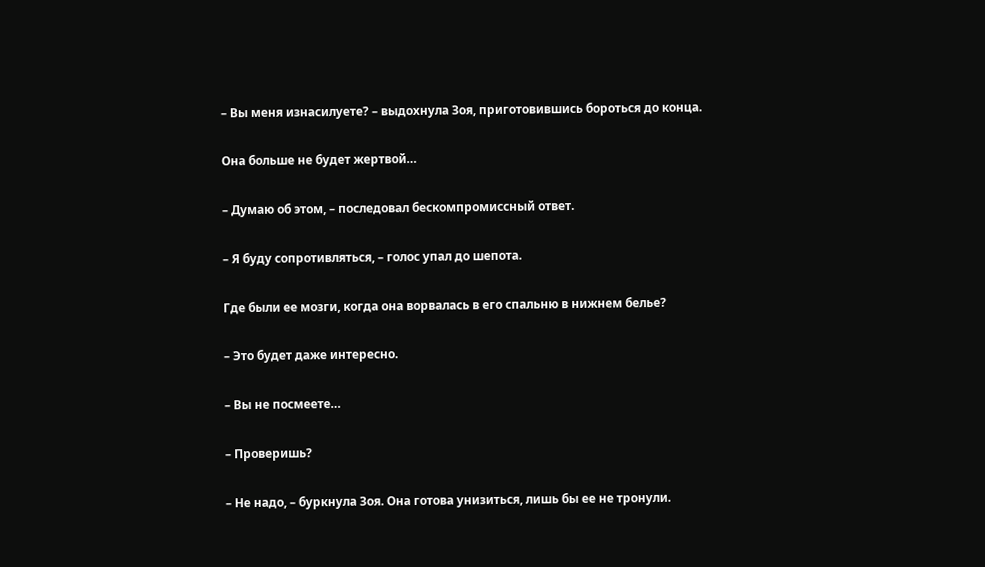– Вы меня изнасилуете? – выдохнула Зоя, приготовившись бороться до конца.

Она больше не будет жертвой…

– Думаю об этом, – последовал бескомпромиссный ответ.

– Я буду сопротивляться, – голос упал до шепота.

Где были ее мозги, когда она ворвалась в его спальню в нижнем белье?

– Это будет даже интересно.

– Вы не посмеете…

– Проверишь?

– Не надо, – буркнула Зоя. Она готова унизиться, лишь бы ее не тронули.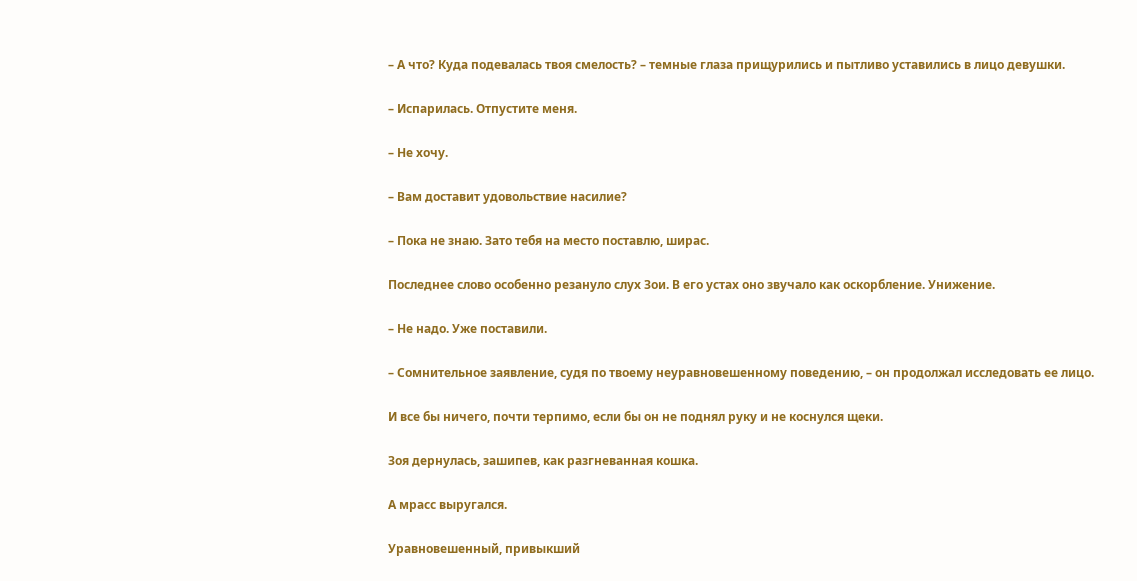– А что? Куда подевалась твоя смелость? – темные глаза прищурились и пытливо уставились в лицо девушки.

– Испарилась. Отпустите меня.

– Не хочу.

– Вам доставит удовольствие насилие?

– Пока не знаю. Зато тебя на место поставлю, ширас.

Последнее слово особенно резануло слух Зои. В его устах оно звучало как оскорбление. Унижение.

– Не надо. Уже поставили.

– Сомнительное заявление, судя по твоему неуравновешенному поведению, – он продолжал исследовать ее лицо.

И все бы ничего, почти терпимо, если бы он не поднял руку и не коснулся щеки.

Зоя дернулась, зашипев, как разгневанная кошка.

А мрасс выругался.

Уравновешенный, привыкший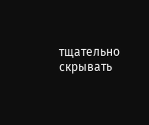тщательно скрывать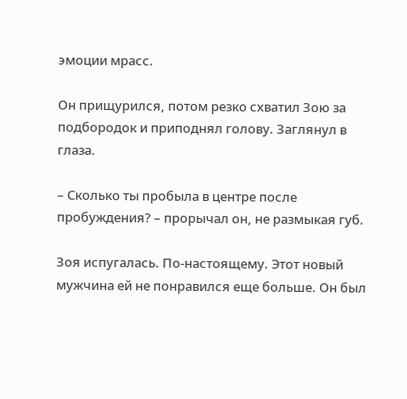эмоции мрасс.

Он прищурился, потом резко схватил Зою за подбородок и приподнял голову. Заглянул в глаза.

– Сколько ты пробыла в центре после пробуждения? – прорычал он, не размыкая губ.

Зоя испугалась. По-настоящему. Этот новый мужчина ей не понравился еще больше. Он был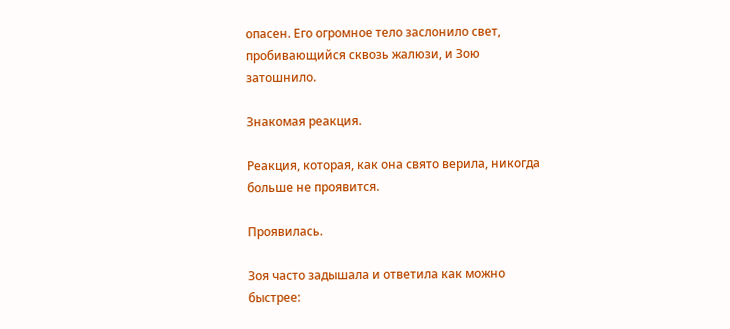опасен. Его огромное тело заслонило свет, пробивающийся сквозь жалюзи, и Зою затошнило.

Знакомая реакция.

Реакция, которая, как она свято верила, никогда больше не проявится.

Проявилась.

Зоя часто задышала и ответила как можно быстрее: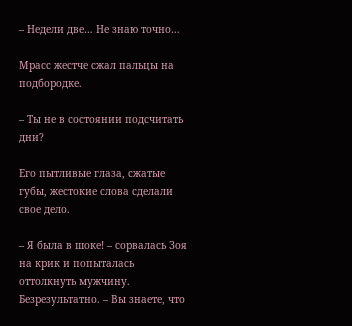– Недели две… Не знаю точно…

Мрасс жестче сжал пальцы на подбородке.

– Ты не в состоянии подсчитать дни?

Его пытливые глаза, сжатые губы, жестокие слова сделали свое дело.

– Я была в шоке! – сорвалась Зоя на крик и попыталась оттолкнуть мужчину. Безрезультатно. – Вы знаете, что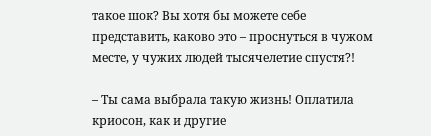такое шок? Вы хотя бы можете себе представить, каково это – проснуться в чужом месте, у чужих людей тысячелетие спустя?!

– Ты сама выбрала такую жизнь! Оплатила криосон, как и другие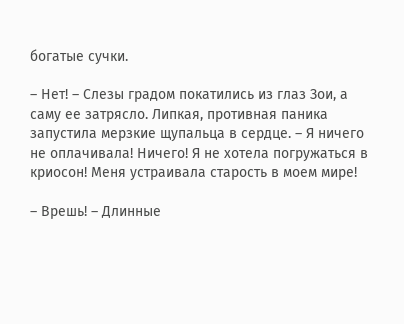богатые сучки.

– Нет! – Слезы градом покатились из глаз Зои, а саму ее затрясло. Липкая, противная паника запустила мерзкие щупальца в сердце. – Я ничего не оплачивала! Ничего! Я не хотела погружаться в криосон! Меня устраивала старость в моем мире!

– Врешь! – Длинные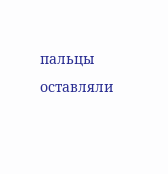пальцы оставляли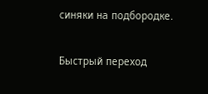синяки на подбородке.

Быстрый переход